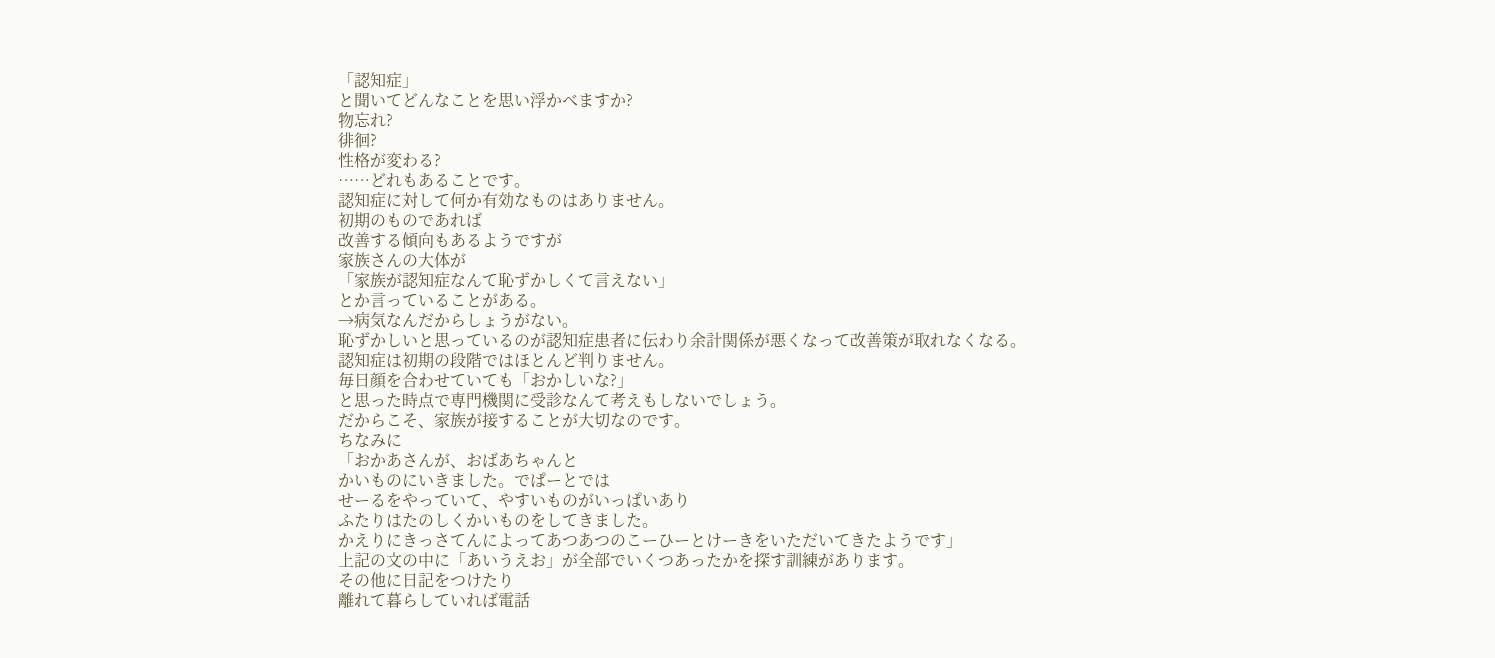「認知症」
と聞いてどんなことを思い浮かべますか?
物忘れ?
徘徊?
性格が変わる?
……どれもあることです。
認知症に対して何か有効なものはありません。
初期のものであれば
改善する傾向もあるようですが
家族さんの大体が
「家族が認知症なんて恥ずかしくて言えない」
とか言っていることがある。
→病気なんだからしょうがない。
恥ずかしいと思っているのが認知症患者に伝わり余計関係が悪くなって改善策が取れなくなる。
認知症は初期の段階ではほとんど判りません。
毎日顔を合わせていても「おかしいな?」
と思った時点で専門機関に受診なんて考えもしないでしょう。
だからこそ、家族が接することが大切なのです。
ちなみに
「おかあさんが、おばあちゃんと
かいものにいきました。でぱーとでは
せーるをやっていて、やすいものがいっぱいあり
ふたりはたのしくかいものをしてきました。
かえりにきっさてんによってあつあつのこーひーとけーきをいただいてきたようです」
上記の文の中に「あいうえお」が全部でいくつあったかを探す訓練があります。
その他に日記をつけたり
離れて暮らしていれば電話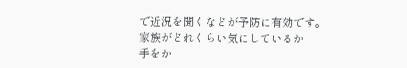で近況を聞くなどが予防に有効です。
家族がどれくらい気にしているか
手をか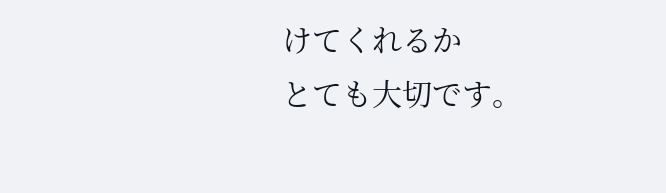けてくれるか
とても大切です。